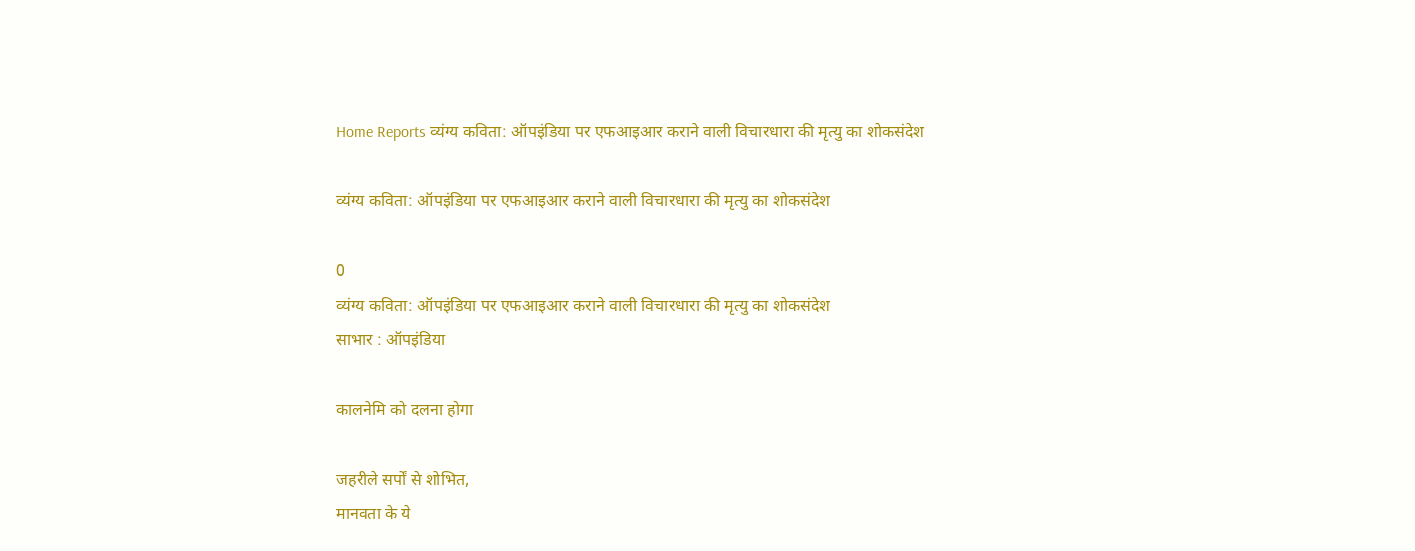Home Reports व्यंग्य कविता: ऑपइंडिया पर एफआइआर कराने वाली विचारधारा की मृत्यु का शोकसंदेश

व्यंग्य कविता: ऑपइंडिया पर एफआइआर कराने वाली विचारधारा की मृत्यु का शोकसंदेश

0
व्यंग्य कविता: ऑपइंडिया पर एफआइआर कराने वाली विचारधारा की मृत्यु का शोकसंदेश
साभार : ऑपइंडिया

कालनेमि को दलना होगा

जहरीले सर्पों से शोभित,
मानवता के ये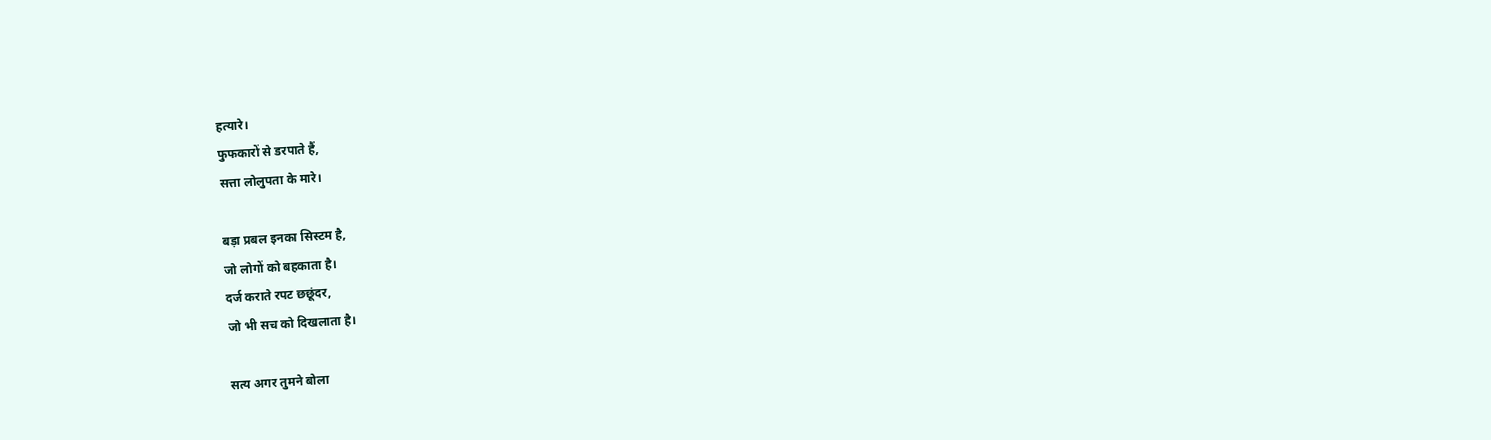हत्यारे।
फुफकारों से डरपाते हैं,
सत्ता लोलुपता के मारे।

बड़ा प्रबल इनका सिस्टम है,
जो लोगों को बहकाता है।
दर्ज कराते रपट छछूंदर,
जो भी सच को दिखलाता है।

सत्य अगर तुमने बोला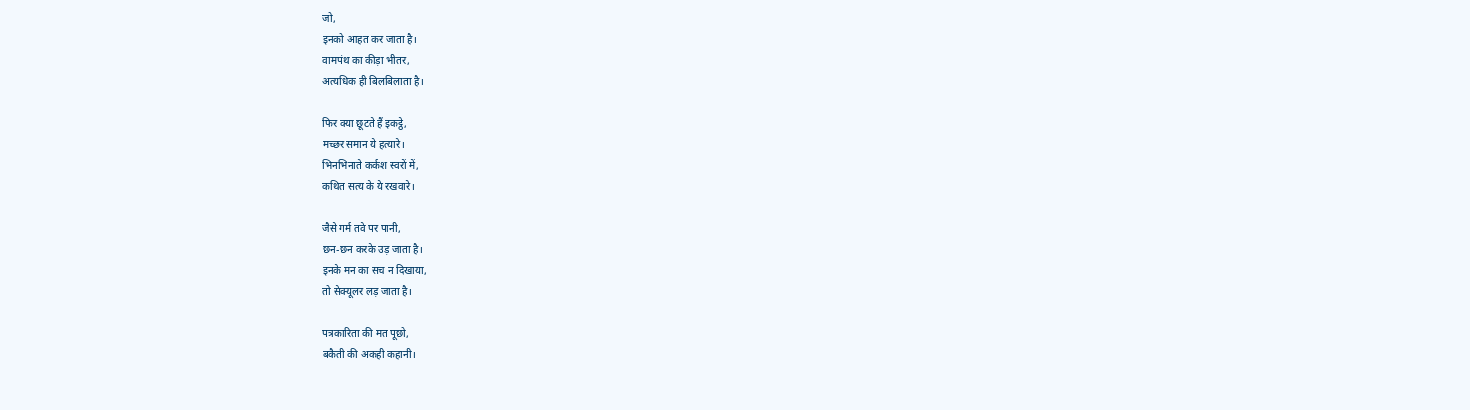जो,
इनको आहत कर जाता है।
वामपंथ का कीड़ा भीतर,
अत्यधिक ही बिलबिलाता है।

फिर क्या छूटते हैं इकट्ठे,
मच्छर समान ये हत्यारे।
भिनभिनाते कर्कश स्वरों में,
कथित सत्य के ये रखवारे।

जैसे गर्म तवे पर पानी,
छन-छन करके उड़ जाता है।
इनके मन का सच न दिखाया,
तो सेक्यूलर लड़ जाता है।

पत्रकारिता की मत पूछो,
बकैती की अकही कहानी।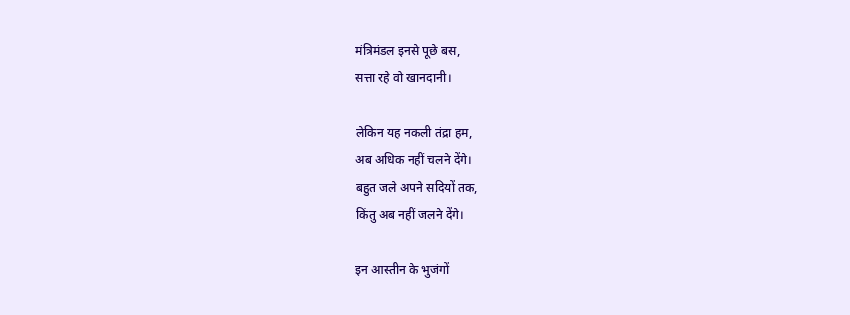मंत्रिमंडल इनसे पूछे बस,
सत्ता रहे वो खानदानी।

लेकिन यह नकली तंद्रा हम,
अब अधिक नहीं चलने देंगे।
बहुत जले अपने सदियों तक,
किंतु अब नहीं जलने देंगे।

इन आस्तीन के भुजंगों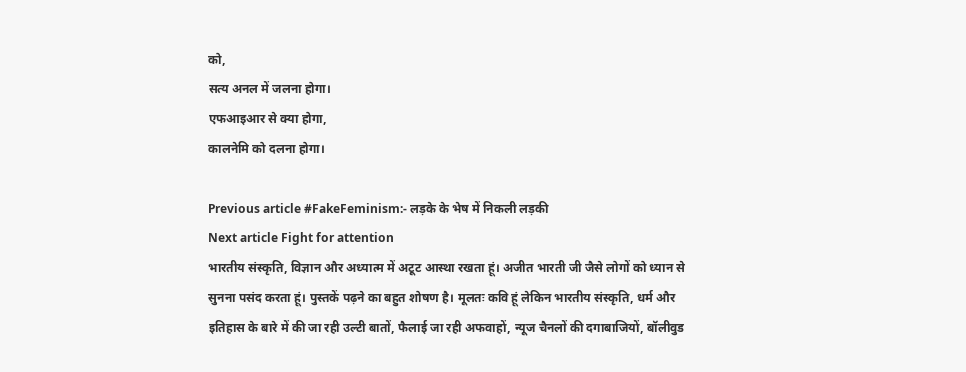को,
सत्य अनल में जलना होगा।
एफआइआर से क्या होगा,
कालनेमि को दलना होगा।

Previous article #FakeFeminism:- लड़के के भेष में निकली लड़की
Next article Fight for attention
भारतीय संस्कृति, विज्ञान और अध्यात्म में अटूट आस्था रखता हूं। अजीत भारती जी जैसे लोगों को ध्यान से सुनना पसंद करता हूं। पुस्तकें पढ़ने का बहुत शोषण है‌। मूलतः कवि हूं लेकिन भारतीय संस्कृति, धर्म और इतिहास के बारे में की जा रही उल्टी बातों, फैलाई जा रही अफवाहों, न्यूज चैनलों की दगाबाजियों, बॉलीवुड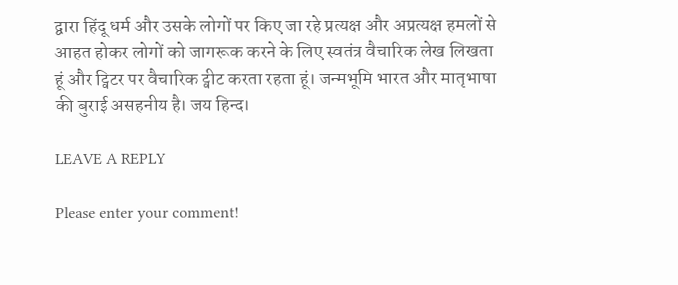द्वारा हिंदू धर्म और उसके लोगों पर किए जा रहे प्रत्यक्ष और अप्रत्यक्ष हमलों से आहत होकर लोगों को जागरूक करने के लिए स्वतंत्र वैचारिक लेख लिखता हूं और ट्विटर पर वैचारिक ट्वीट करता रहता हूं। जन्मभूमि भारत और मातृभाषा की बुराई असहनीय है। जय हिन्द।

LEAVE A REPLY

Please enter your comment!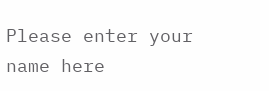Please enter your name here